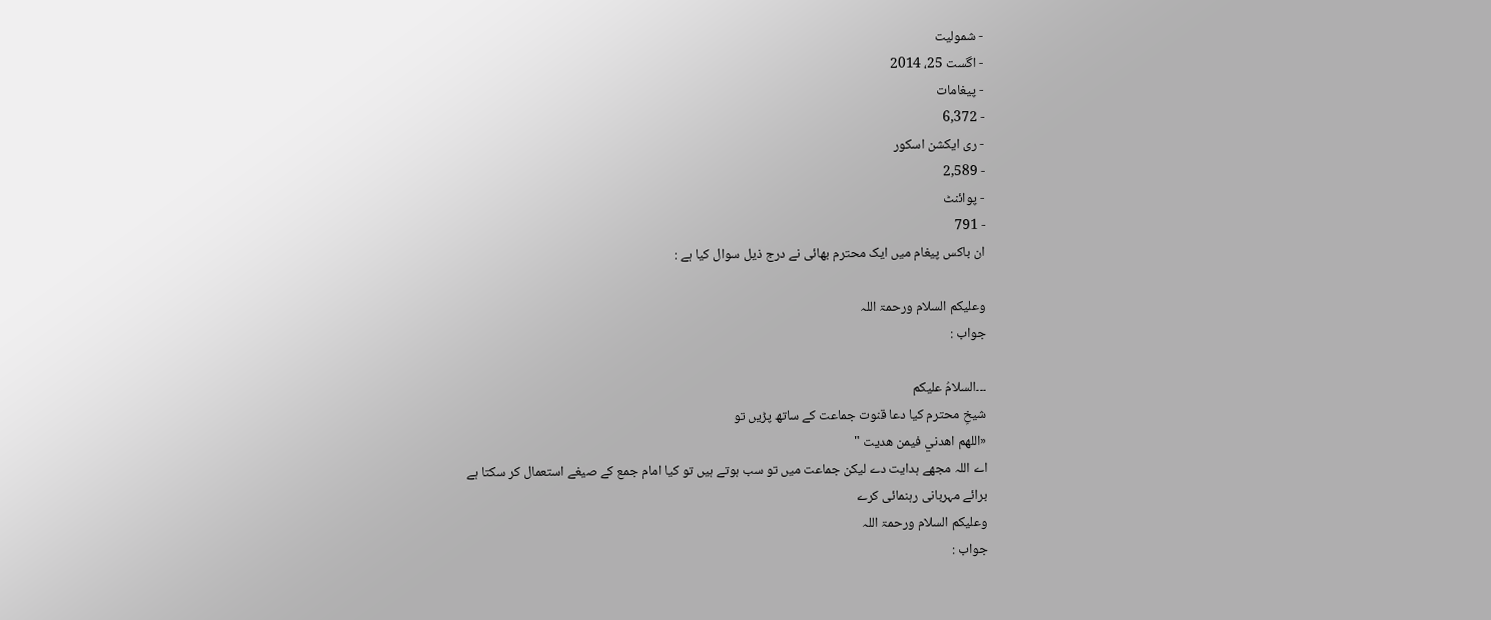- شمولیت
- اگست 25، 2014
- پیغامات
- 6,372
- ری ایکشن اسکور
- 2,589
- پوائنٹ
- 791
ان باکس پیغام میں ایک محترم بھائی نے درج ذیل سوال کیا ہے :

وعلیکم السلام ورحمۃ اللہ
جواب :

۔۔۔السلامُ علیکم
شیخِ محترم کیا دعا قنوت جماعت کے ساتھ پڑیں تو
«اللهم اهدني فيمن هديت "
اے اللہ مجھے ہدایت دے لیکن جماعت میں تو سب ہوتے ہیں تو کیا امام جمع کے صیغے استعمال کر سکتا ہے
برائے مہربانی رہنمائی کرے
وعلیکم السلام ورحمۃ اللہ
جواب :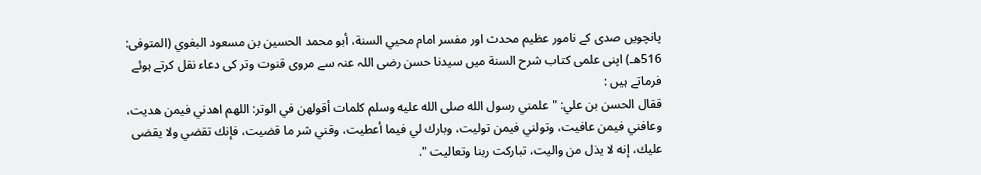پانچویں صدی کے نامور عظیم محدث اور مفسر امام محيي السنة، أبو محمد الحسين بن مسعود البغوي (المتوفى: 516هـ) اپنی علمی کتاب شرح السنة میں سیدنا حسن رضی اللہ عنہ سے مروی قنوت وتر کی دعاء نقل کرتے ہوئے فرماتے ہیں :
ققال الحسن بن علي: " علمني رسول الله صلى الله عليه وسلم كلمات أقولهن في الوتر: اللهم اهدني فيمن هديت، وعافني فيمن عافيت، وتولني فيمن توليت، وبارك لي فيما أعطيت، وقني شر ما قضيت، فإنك تقضي ولا يقضى عليك، إنه لا يذل من واليت، تباركت ربنا وتعاليت ".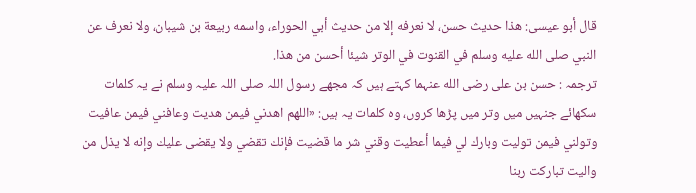قال أبو عيسى: هذا حديث حسن، لا نعرفه إلا من حديث أبي الحوراء، واسمه ربيعة بن شيبان، ولا نعرف عن النبي صلى الله عليه وسلم في القنوت في الوتر شيئا أحسن من هذا.
ترجمہ : حسن بن علی رضی الله عنہما کہتے ہیں کہ مجھے رسول اللہ صلی اللہ علیہ وسلم نے یہ کلمات سکھائے جنہیں میں وتر میں پڑھا کروں، وہ کلمات یہ ہیں: «اللهم اهدني فيمن هديت وعافني فيمن عافيت وتولني فيمن توليت وبارك لي فيما أعطيت وقني شر ما قضيت فإنك تقضي ولا يقضى عليك وإنه لا يذل من واليت تباركت ربنا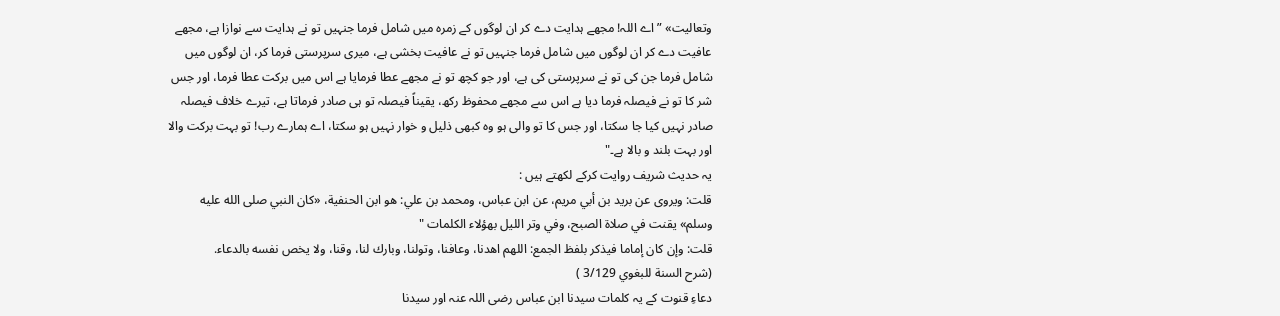وتعاليت» ”اے اللہ! مجھے ہدایت دے کر ان لوگوں کے زمرہ میں شامل فرما جنہیں تو نے ہدایت سے نوازا ہے، مجھے عافیت دے کر ان لوگوں میں شامل فرما جنہیں تو نے عافیت بخشی ہے، میری سرپرستی فرما کر، ان لوگوں میں شامل فرما جن کی تو نے سرپرستی کی ہے، اور جو کچھ تو نے مجھے عطا فرمایا ہے اس میں برکت عطا فرما، اور جس شر کا تو نے فیصلہ فرما دیا ہے اس سے مجھے محفوظ رکھ، یقیناً فیصلہ تو ہی صادر فرماتا ہے، تیرے خلاف فیصلہ صادر نہیں کیا جا سکتا، اور جس کا تو والی ہو وہ کبھی ذلیل و خوار نہیں ہو سکتا، اے ہمارے رب! تو بہت برکت والا اور بہت بلند و بالا ہے۔"
یہ حدیث شریف روایت کرکے لکھتے ہیں :
قلت: ويروى عن بريد بن أبي مريم، عن ابن عباس، ومحمد بن علي: هو ابن الحنفية، «كان النبي صلى الله عليه وسلم» يقنت في صلاة الصبح، وفي وتر الليل بهؤلاء الكلمات "
قلت: وإن كان إماما فيذكر بلفظ الجمع: اللهم اهدنا، وعافنا، وتولنا، وبارك لنا، وقنا، ولا يخص نفسه بالدعاء.
(شرح السنة للبغوي 3/129 )
دعاءِ قنوت کے یہ کلمات سیدنا ابن عباس رضی اللہ عنہ اور سیدنا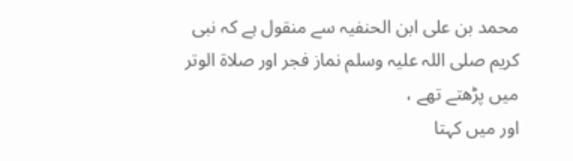محمد بن علی ابن الحنفیہ سے منقول ہے کہ نبی کریم صلی اللہ علیہ وسلم نماز فجر اور صلاۃ الوتر میں پڑھتے تھے ،
اور میں کہتا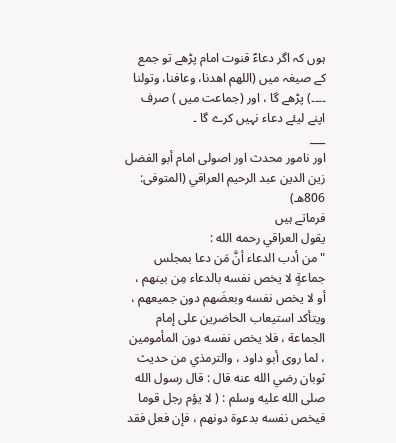ہوں کہ اگر دعاءؐ قنوت امام پڑھے تو جمع کے صیغہ میں (اللهم اهدنا، وعافنا، وتولنا ۔۔۔۔) پڑھے گا ، اور (جماعت میں ) صرف اپنے لیئے دعاء نہیں کرے گا ۔
___
اور نامور محدث اور اصولی امام أبو الفضل زين الدين عبد الرحيم العراقي (المتوفى: 806هـ)
فرماتے ہیں
يقول العراقي رحمه الله :
" من أدب الدعاء أنَّ مَن دعا بمجلس جماعةٍ لا يخص نفسه بالدعاء مِن بينهم ، أو لا يخص نفسه وبعضَهم دون جميعهم ، ويتأكد استيعاب الحاضرين على إمام الجماعة ، فلا يخص نفسه دون المأمومين ، لما روى أبو داود ، والترمذي من حديث ثوبان رضي الله عنه قال : قال رسول الله صلى الله عليه وسلم : ( لا يؤم رجل قوما فيخص نفسه بدعوة دونهم ، فإن فعل فقد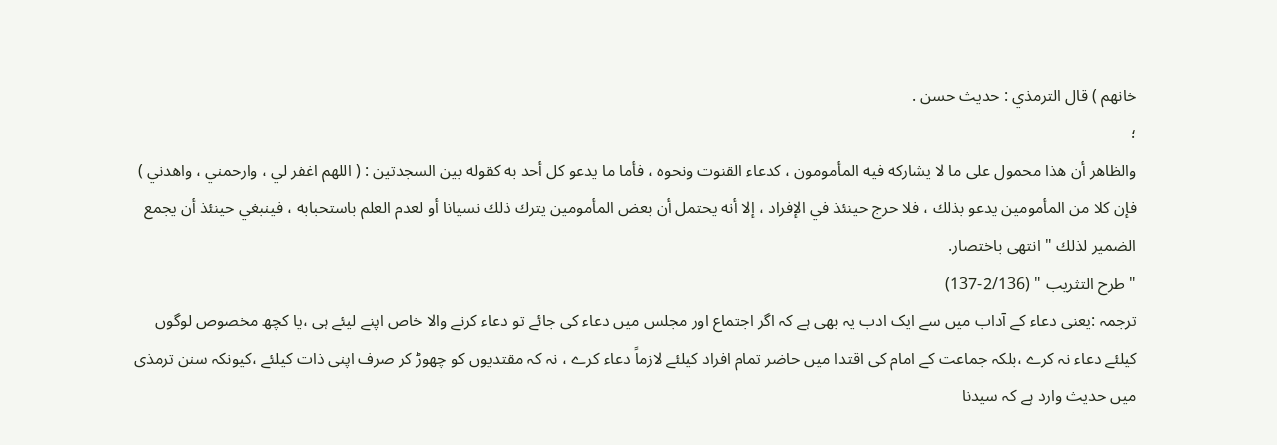خانهم ) قال الترمذي : حديث حسن .
؛
والظاهر أن هذا محمول على ما لا يشاركه فيه المأمومون ، كدعاء القنوت ونحوه ، فأما ما يدعو كل أحد به كقوله بين السجدتين : ( اللهم اغفر لي ، وارحمني ، واهدني ) فإن كلا من المأمومين يدعو بذلك ، فلا حرج حينئذ في الإفراد ، إلا أنه يحتمل أن بعض المأمومين يترك ذلك نسيانا أو لعدم العلم باستحبابه ، فينبغي حينئذ أن يجمع الضمير لذلك " انتهى باختصار.
" طرح التثريب " (2/136-137)
ترجمہ :یعنی دعاء کے آداب میں سے ایک ادب یہ بھی ہے کہ اگر اجتماع اور مجلس میں دعاء کی جائے تو دعاء کرنے والا خاص اپنے لیئے ہی ،یا کچھ مخصوص لوگوں کیلئے دعاء نہ کرے ،بلکہ جماعت کے امام کی اقتدا میں حاضر تمام افراد کیلئے لازماً دعاء کرے ، نہ کہ مقتدیوں کو چھوڑ کر صرف اپنی ذات کیلئے ،کیونکہ سنن ترمذی میں حدیث وارد ہے کہ سیدنا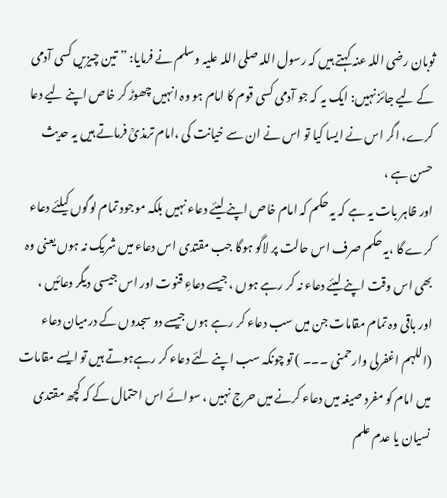ثوبان رضی اللہ عنہ کہتے ہیں کہ رسول اللہ صلی اللہ علیہ وسلم نے فرمایا: ”تین چیزیں کسی آدمی کے لیے جائز نہیں: ایک یہ کہ جو آدمی کسی قوم کا امام ہو وہ انہیں چھوڑ کر خاص اپنے لیے دعا کرے، اگر اس نے ایسا کیا تو اس نے ان سے خیانت کی ،امام ترمذیؒ فرماتے ہیں یہ حدیث حسن ہے ،
اور ظاہر بات یہ ہے کہ یہ حکم کہ امام خاص اپنے لیئے دعاء نہیں بلکہ موجود تمام لوگوں کیلئے دعاء کرے گا ،یہ حکم صرف اس حالت پر لاگو ہوگا جب مقتدی اس دعاء میں شریک نہ ہوں یعنی وہ بھی اس وقت اپنے لیئے دعاء نہ کر رہے ہوں ، جیسے دعاءِ قنوت اور اس جیسی دیگر دعائیں ،
اور باقی وہ تمام مقامات جن میں سب دعاء کر رہے ہوں جیسے دو سجدوں کے درمیان دعاء (اللہم اغفرلی وارحمنی ۔۔۔ ) تو چونکہ سب اپنے لئے دعاء کر رہےہوتے ہیں تو ایسے مقامات میں امام کو مفرد صیغہ میں دعاء کرنے میں حرج نہیں ، سوائے اس احتمال کے کہ کچھ مقتدی نسیان یا عدم علم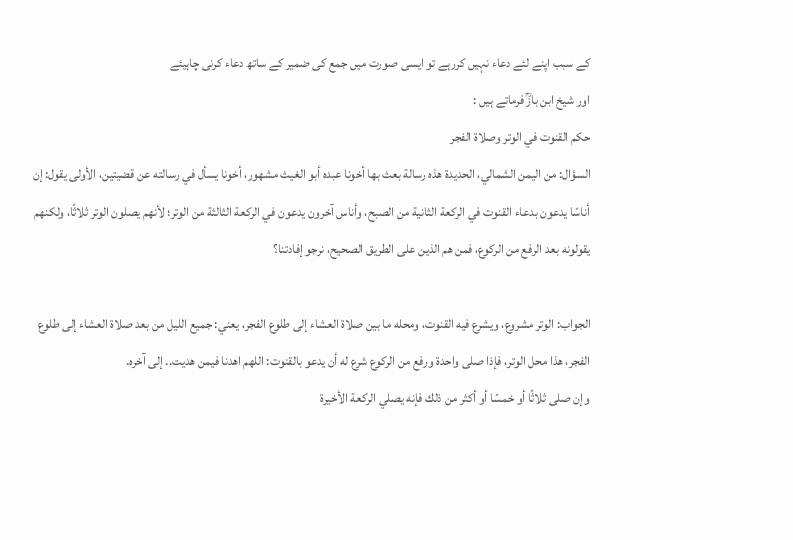کے سبب اپنے لئے دعاء نہیں کررہے تو ایسی صورت میں جمع کی ضمیر کے ساتھ دعاء کرنی چاہیئے
اور شیخ ابن بازؒ فرماتے ہیں :
حكم القنوت في الوتر وصلاة الفجر
السؤال: من اليمن الشمالي، الحديدة هذه رسالة بعث بها أخونا عبده أبو الغيث مشهور، أخونا يسأل في رسالته عن قضيتين، الأولى يقول: إن أناسًا يدعون بدعاء القنوت في الركعة الثانية من الصبح، وأناس آخرون يدعون في الركعة الثالثة من الوتر؛ لأنهم يصلون الوتر ثلاثًا، ولكنهم يقولونه بعد الرفع من الركوع، فمن هم الذين على الطريق الصحيح، نرجو إفادتنا؟

الجواب: الوتر مشروع، ويشرع فيه القنوت، ومحله ما بين صلاة العشاء إلى طلوع الفجر، يعني: جميع الليل من بعد صلاة العشاء إلى طلوع الفجر، هذا محل الوتر، فإذا صلى واحدة ورفع من الركوع شرع له أن يدعو بالقنوت: اللهم اهدنا فيمن هديت.. إلى آخره.
وإن صلى ثلاثًا أو خمسًا أو أكثر من ذلك فإنه يصلي الركعة الأخيرة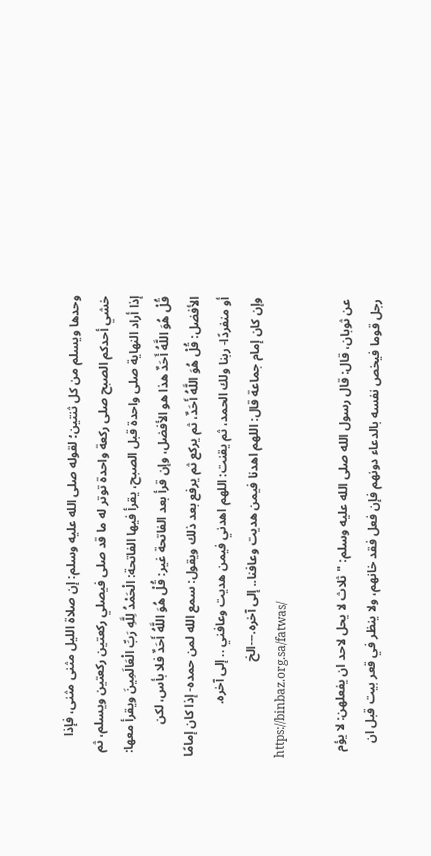وحدها ويسلم من كل ثنتين؛ لقوله صلى الله عليه وسلم: إن صلاة الليل مثنى مثنى، فإذا خشي أحدكم الصبح صلى ركعة واحدة توتر له ما قد صلى فيصلي ركعتين ركعتين ويسلم، ثم إذا أراد النهاية صلى واحدة قبل الصبح، يقرأ فيها الفاتحة: الْحَمْدُ لِلَّهِ رَبِّ الْعَالَمِينَ ويقرأ معها: قُلْ هُوَ اللَّهُ أَحَدٌ هذا هو الأفضل، وإن قرأ بعد الفاتحة غير: قُلْ هُوَ اللَّهُ أَحَدٌ فلا بأس، لكن الأفضل: قُلْ هُوَ اللَّهُ أَحَدٌ، ثم يركع ثم يرفع بعد ذلك ويقول: سمع الله لمن حمده- إذا كان إمامًا أو منفردًا- ربنا ولك الحمد، ثم يقنت: اللهم اهدني فيمن هديت وعافني .. إلى آخره.
وإن كان إمام جماعة قال: اللهم اهدنا فيمن هديت وعافنا.. إلى آخره.---الخ
https://binbaz.org.sa/fatwas/

عن ثوبان، قال: قال رسول الله صلى الله عليه وسلم: "ثلاث لا يحل لاحد ان يفعلهن: لا يؤم رجل قوما فيخص نفسه بالدعاء دونهم فإن فعل فقد خانهم، ولا ينظر في قعر بيت قبل ان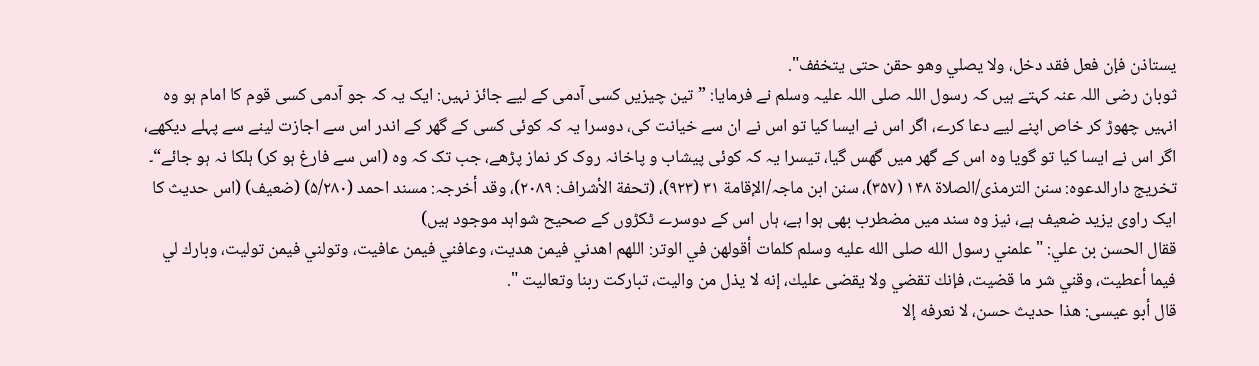يستاذن فإن فعل فقد دخل، ولا يصلي وهو حقن حتى يتخفف".
ثوبان رضی اللہ عنہ کہتے ہیں کہ رسول اللہ صلی اللہ علیہ وسلم نے فرمایا: ”تین چیزیں کسی آدمی کے لیے جائز نہیں: ایک یہ کہ جو آدمی کسی قوم کا امام ہو وہ انہیں چھوڑ کر خاص اپنے لیے دعا کرے، اگر اس نے ایسا کیا تو اس نے ان سے خیانت کی، دوسرا یہ کہ کوئی کسی کے گھر کے اندر اس سے اجازت لینے سے پہلے دیکھے، اگر اس نے ایسا کیا تو گویا وہ اس کے گھر میں گھس گیا، تیسرا یہ کہ کوئی پیشاب و پاخانہ روک کر نماز پڑھے، جب تک کہ وہ (اس سے فارغ ہو کر) ہلکا نہ ہو جائے“۔
تخریج دارالدعوہ: سنن الترمذی/الصلاة ۱۴۸ (۳۵۷)، سنن ابن ماجہ/الإقامة ۳۱ (۹۲۳)، (تحفة الأشراف: ۲۰۸۹)، وقد أخرجہ: مسند احمد (۵/۲۸۰) (ضعیف) (اس حدیث کا ایک راوی یزید ضعیف ہے، نیز وہ سند میں مضطرب بھی ہوا ہے، ہاں اس کے دوسرے ٹکڑوں کے صحیح شواہد موجود ہیں)
ققال الحسن بن علي: " علمني رسول الله صلى الله عليه وسلم كلمات أقولهن في الوتر: اللهم اهدني فيمن هديت، وعافني فيمن عافيت، وتولني فيمن توليت، وبارك لي فيما أعطيت، وقني شر ما قضيت، فإنك تقضي ولا يقضى عليك، إنه لا يذل من واليت، تباركت ربنا وتعاليت ".
قال أبو عيسى: هذا حديث حسن، لا نعرفه إلا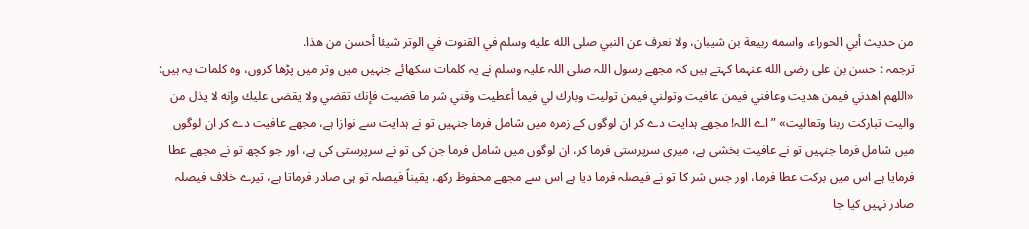من حديث أبي الحوراء، واسمه ربيعة بن شيبان، ولا نعرف عن النبي صلى الله عليه وسلم في القنوت في الوتر شيئا أحسن من هذا.
ترجمہ : حسن بن علی رضی الله عنہما کہتے ہیں کہ مجھے رسول اللہ صلی اللہ علیہ وسلم نے یہ کلمات سکھائے جنہیں میں وتر میں پڑھا کروں، وہ کلمات یہ ہیں: «اللهم اهدني فيمن هديت وعافني فيمن عافيت وتولني فيمن توليت وبارك لي فيما أعطيت وقني شر ما قضيت فإنك تقضي ولا يقضى عليك وإنه لا يذل من واليت تباركت ربنا وتعاليت» ”اے اللہ! مجھے ہدایت دے کر ان لوگوں کے زمرہ میں شامل فرما جنہیں تو نے ہدایت سے نوازا ہے، مجھے عافیت دے کر ان لوگوں میں شامل فرما جنہیں تو نے عافیت بخشی ہے، میری سرپرستی فرما کر، ان لوگوں میں شامل فرما جن کی تو نے سرپرستی کی ہے، اور جو کچھ تو نے مجھے عطا فرمایا ہے اس میں برکت عطا فرما، اور جس شر کا تو نے فیصلہ فرما دیا ہے اس سے مجھے محفوظ رکھ، یقیناً فیصلہ تو ہی صادر فرماتا ہے، تیرے خلاف فیصلہ صادر نہیں کیا جا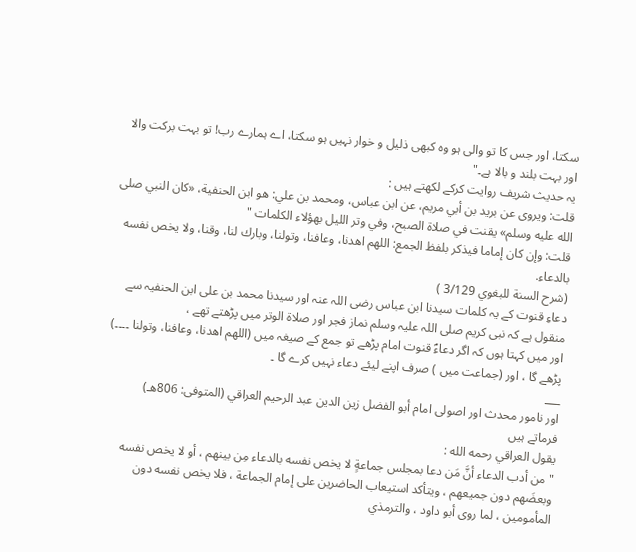سکتا، اور جس کا تو والی ہو وہ کبھی ذلیل و خوار نہیں ہو سکتا، اے ہمارے رب! تو بہت برکت والا اور بہت بلند و بالا ہے۔"
یہ حدیث شریف روایت کرکے لکھتے ہیں :
قلت: ويروى عن بريد بن أبي مريم، عن ابن عباس، ومحمد بن علي: هو ابن الحنفية، «كان النبي صلى الله عليه وسلم» يقنت في صلاة الصبح، وفي وتر الليل بهؤلاء الكلمات "
قلت: وإن كان إماما فيذكر بلفظ الجمع: اللهم اهدنا، وعافنا، وتولنا، وبارك لنا، وقنا، ولا يخص نفسه بالدعاء.
(شرح السنة للبغوي 3/129 )
دعاءِ قنوت کے یہ کلمات سیدنا ابن عباس رضی اللہ عنہ اور سیدنا محمد بن علی ابن الحنفیہ سے منقول ہے کہ نبی کریم صلی اللہ علیہ وسلم نماز فجر اور صلاۃ الوتر میں پڑھتے تھے ،
اور میں کہتا ہوں کہ اگر دعاءؐ قنوت امام پڑھے تو جمع کے صیغہ میں (اللهم اهدنا، وعافنا، وتولنا ۔۔۔۔) پڑھے گا ، اور (جماعت میں ) صرف اپنے لیئے دعاء نہیں کرے گا ۔
___
اور نامور محدث اور اصولی امام أبو الفضل زين الدين عبد الرحيم العراقي (المتوفى: 806هـ)
فرماتے ہیں
يقول العراقي رحمه الله :
" من أدب الدعاء أنَّ مَن دعا بمجلس جماعةٍ لا يخص نفسه بالدعاء مِن بينهم ، أو لا يخص نفسه وبعضَهم دون جميعهم ، ويتأكد استيعاب الحاضرين على إمام الجماعة ، فلا يخص نفسه دون المأمومين ، لما روى أبو داود ، والترمذي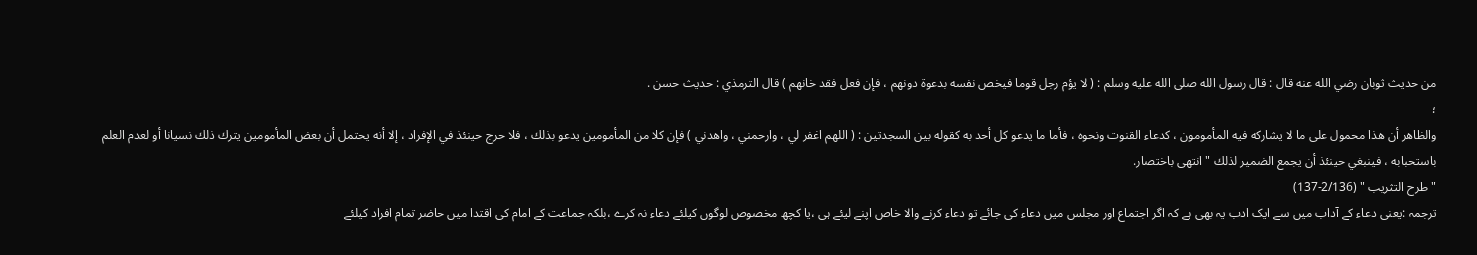من حديث ثوبان رضي الله عنه قال : قال رسول الله صلى الله عليه وسلم : ( لا يؤم رجل قوما فيخص نفسه بدعوة دونهم ، فإن فعل فقد خانهم ) قال الترمذي : حديث حسن .
؛
والظاهر أن هذا محمول على ما لا يشاركه فيه المأمومون ، كدعاء القنوت ونحوه ، فأما ما يدعو كل أحد به كقوله بين السجدتين : ( اللهم اغفر لي ، وارحمني ، واهدني ) فإن كلا من المأمومين يدعو بذلك ، فلا حرج حينئذ في الإفراد ، إلا أنه يحتمل أن بعض المأمومين يترك ذلك نسيانا أو لعدم العلم باستحبابه ، فينبغي حينئذ أن يجمع الضمير لذلك " انتهى باختصار.
" طرح التثريب " (2/136-137)
ترجمہ :یعنی دعاء کے آداب میں سے ایک ادب یہ بھی ہے کہ اگر اجتماع اور مجلس میں دعاء کی جائے تو دعاء کرنے والا خاص اپنے لیئے ہی ،یا کچھ مخصوص لوگوں کیلئے دعاء نہ کرے ،بلکہ جماعت کے امام کی اقتدا میں حاضر تمام افراد کیلئے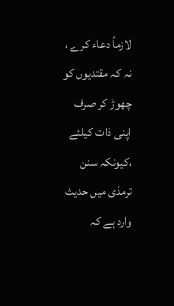لازماً دعاء کرے ، نہ کہ مقتدیوں کو چھوڑ کر صرف اپنی ذات کیلئے ،کیونکہ سنن ترمذی میں حدیث وارد ہے کہ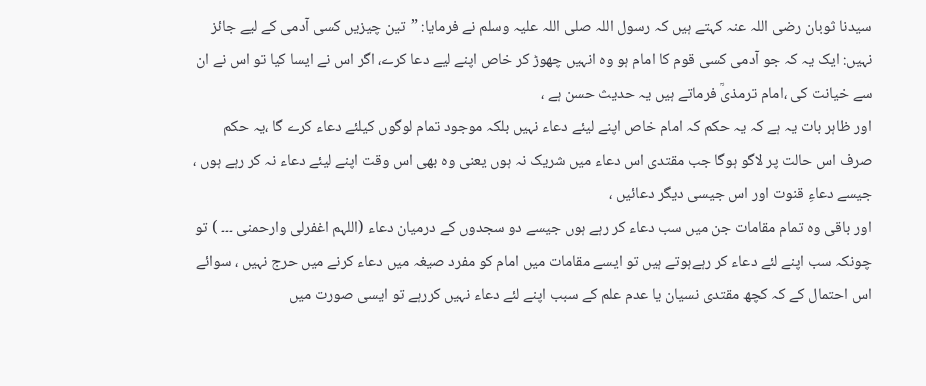سیدنا ثوبان رضی اللہ عنہ کہتے ہیں کہ رسول اللہ صلی اللہ علیہ وسلم نے فرمایا: ”تین چیزیں کسی آدمی کے لیے جائز نہیں: ایک یہ کہ جو آدمی کسی قوم کا امام ہو وہ انہیں چھوڑ کر خاص اپنے لیے دعا کرے، اگر اس نے ایسا کیا تو اس نے ان سے خیانت کی ،امام ترمذیؒ فرماتے ہیں یہ حدیث حسن ہے ،
اور ظاہر بات یہ ہے کہ یہ حکم کہ امام خاص اپنے لیئے دعاء نہیں بلکہ موجود تمام لوگوں کیلئے دعاء کرے گا ،یہ حکم صرف اس حالت پر لاگو ہوگا جب مقتدی اس دعاء میں شریک نہ ہوں یعنی وہ بھی اس وقت اپنے لیئے دعاء نہ کر رہے ہوں ، جیسے دعاءِ قنوت اور اس جیسی دیگر دعائیں ،
اور باقی وہ تمام مقامات جن میں سب دعاء کر رہے ہوں جیسے دو سجدوں کے درمیان دعاء (اللہم اغفرلی وارحمنی ۔۔۔ ) تو چونکہ سب اپنے لئے دعاء کر رہےہوتے ہیں تو ایسے مقامات میں امام کو مفرد صیغہ میں دعاء کرنے میں حرج نہیں ، سوائے اس احتمال کے کہ کچھ مقتدی نسیان یا عدم علم کے سبب اپنے لئے دعاء نہیں کررہے تو ایسی صورت میں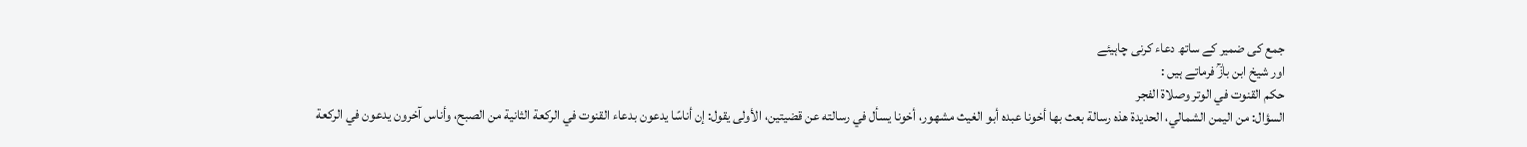جمع کی ضمیر کے ساتھ دعاء کرنی چاہیئے
اور شیخ ابن بازؒ فرماتے ہیں :
حكم القنوت في الوتر وصلاة الفجر
السؤال: من اليمن الشمالي، الحديدة هذه رسالة بعث بها أخونا عبده أبو الغيث مشهور، أخونا يسأل في رسالته عن قضيتين، الأولى يقول: إن أناسًا يدعون بدعاء القنوت في الركعة الثانية من الصبح، وأناس آخرون يدعون في الركعة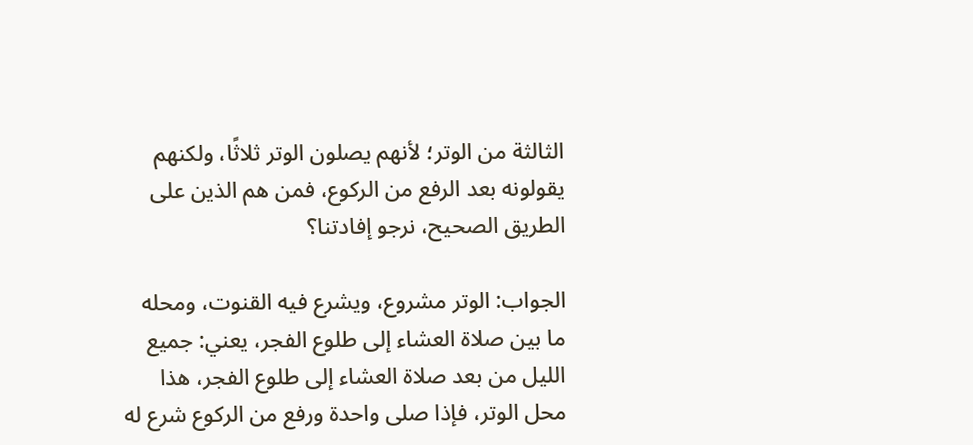الثالثة من الوتر؛ لأنهم يصلون الوتر ثلاثًا، ولكنهم يقولونه بعد الرفع من الركوع، فمن هم الذين على الطريق الصحيح، نرجو إفادتنا؟

الجواب: الوتر مشروع، ويشرع فيه القنوت، ومحله ما بين صلاة العشاء إلى طلوع الفجر، يعني: جميع الليل من بعد صلاة العشاء إلى طلوع الفجر، هذا محل الوتر، فإذا صلى واحدة ورفع من الركوع شرع له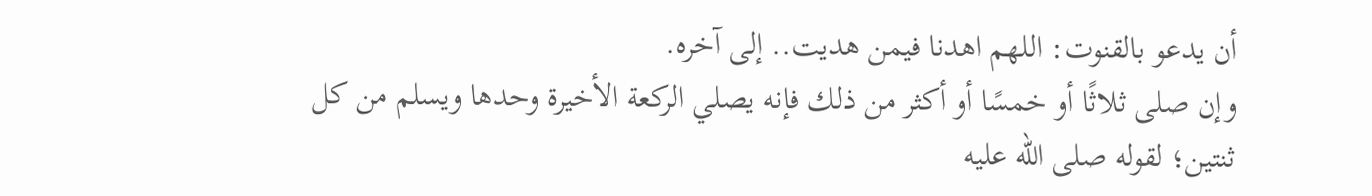أن يدعو بالقنوت: اللهم اهدنا فيمن هديت.. إلى آخره.
وإن صلى ثلاثًا أو خمسًا أو أكثر من ذلك فإنه يصلي الركعة الأخيرة وحدها ويسلم من كل ثنتين؛ لقوله صلى الله عليه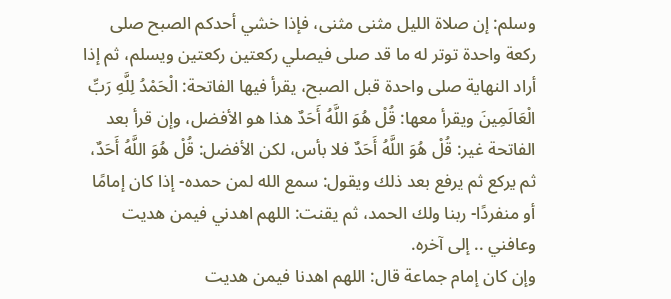وسلم: إن صلاة الليل مثنى مثنى، فإذا خشي أحدكم الصبح صلى ركعة واحدة توتر له ما قد صلى فيصلي ركعتين ركعتين ويسلم، ثم إذا أراد النهاية صلى واحدة قبل الصبح، يقرأ فيها الفاتحة: الْحَمْدُ لِلَّهِ رَبِّ الْعَالَمِينَ ويقرأ معها: قُلْ هُوَ اللَّهُ أَحَدٌ هذا هو الأفضل، وإن قرأ بعد الفاتحة غير: قُلْ هُوَ اللَّهُ أَحَدٌ فلا بأس، لكن الأفضل: قُلْ هُوَ اللَّهُ أَحَدٌ، ثم يركع ثم يرفع بعد ذلك ويقول: سمع الله لمن حمده- إذا كان إمامًا أو منفردًا- ربنا ولك الحمد، ثم يقنت: اللهم اهدني فيمن هديت وعافني .. إلى آخره.
وإن كان إمام جماعة قال: اللهم اهدنا فيمن هديت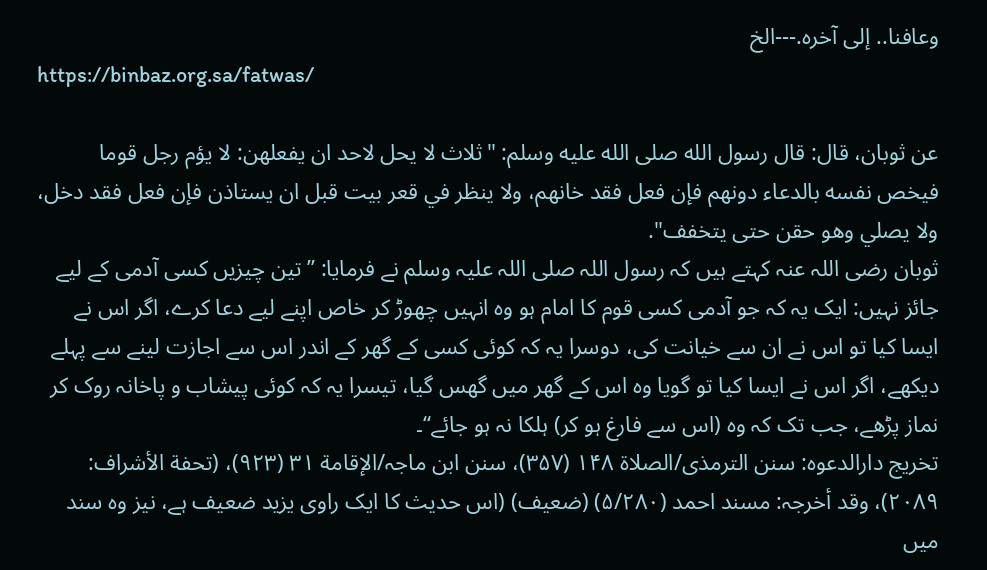وعافنا.. إلى آخره.---الخ
https://binbaz.org.sa/fatwas/

عن ثوبان، قال: قال رسول الله صلى الله عليه وسلم: "ثلاث لا يحل لاحد ان يفعلهن: لا يؤم رجل قوما فيخص نفسه بالدعاء دونهم فإن فعل فقد خانهم، ولا ينظر في قعر بيت قبل ان يستاذن فإن فعل فقد دخل، ولا يصلي وهو حقن حتى يتخفف".
ثوبان رضی اللہ عنہ کہتے ہیں کہ رسول اللہ صلی اللہ علیہ وسلم نے فرمایا: ”تین چیزیں کسی آدمی کے لیے جائز نہیں: ایک یہ کہ جو آدمی کسی قوم کا امام ہو وہ انہیں چھوڑ کر خاص اپنے لیے دعا کرے، اگر اس نے ایسا کیا تو اس نے ان سے خیانت کی، دوسرا یہ کہ کوئی کسی کے گھر کے اندر اس سے اجازت لینے سے پہلے دیکھے، اگر اس نے ایسا کیا تو گویا وہ اس کے گھر میں گھس گیا، تیسرا یہ کہ کوئی پیشاب و پاخانہ روک کر نماز پڑھے، جب تک کہ وہ (اس سے فارغ ہو کر) ہلکا نہ ہو جائے“۔
تخریج دارالدعوہ: سنن الترمذی/الصلاة ۱۴۸ (۳۵۷)، سنن ابن ماجہ/الإقامة ۳۱ (۹۲۳)، (تحفة الأشراف: ۲۰۸۹)، وقد أخرجہ: مسند احمد (۵/۲۸۰) (ضعیف) (اس حدیث کا ایک راوی یزید ضعیف ہے، نیز وہ سند میں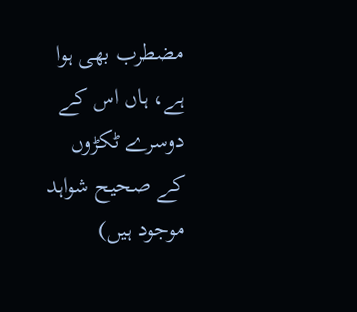مضطرب بھی ہوا ہے، ہاں اس کے دوسرے ٹکڑوں کے صحیح شواہد موجود ہیں)